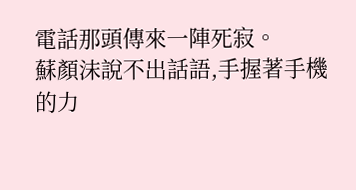電話那頭傳來一陣死寂。
蘇顏沫說不出話語,手握著手機的力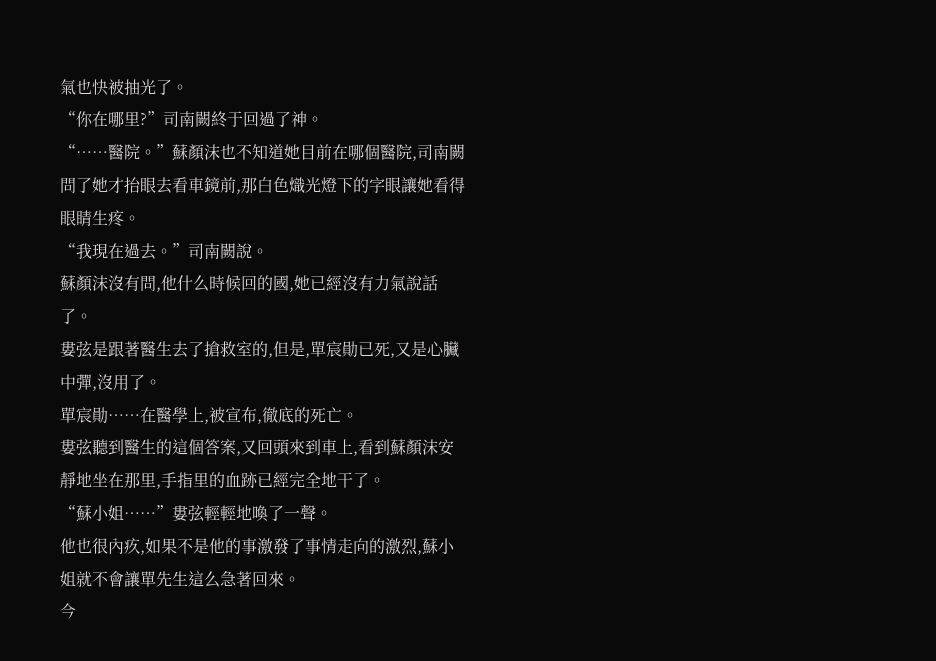氣也快被抽光了。
“你在哪里?”司南闕終于回過了神。
“……醫院。”蘇顏沫也不知道她目前在哪個醫院,司南闕問了她才抬眼去看車鏡前,那白色熾光燈下的字眼讓她看得眼睛生疼。
“我現在過去。”司南闕說。
蘇顏沫沒有問,他什么時候回的國,她已經沒有力氣說話了。
婁弦是跟著醫生去了搶救室的,但是,單宸勛已死,又是心臟中彈,沒用了。
單宸勛……在醫學上,被宣布,徹底的死亡。
婁弦聽到醫生的這個答案,又回頭來到車上,看到蘇顏沫安靜地坐在那里,手指里的血跡已經完全地干了。
“蘇小姐……”婁弦輕輕地喚了一聲。
他也很內疚,如果不是他的事激發了事情走向的激烈,蘇小姐就不會讓單先生這么急著回來。
今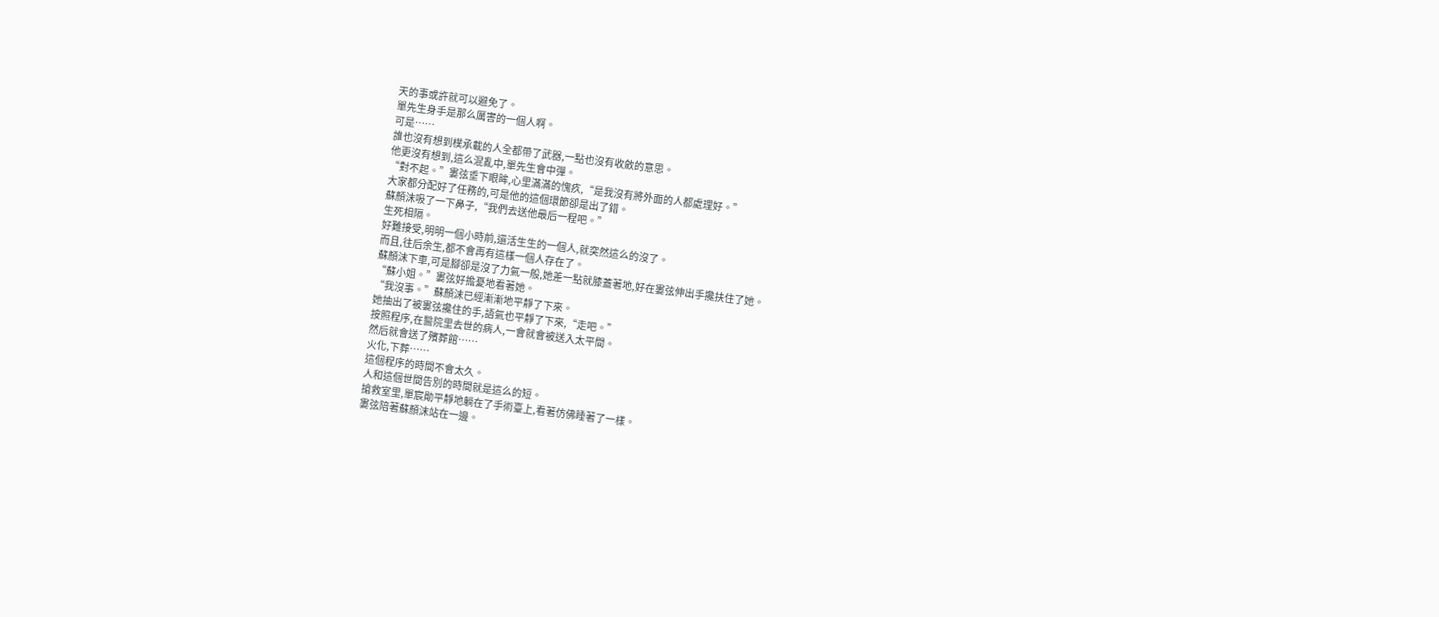天的事或許就可以避免了。
單先生身手是那么厲害的一個人啊。
可是……
誰也沒有想到樸承載的人全都帶了武器,一點也沒有收斂的意思。
他更沒有想到,這么混亂中,單先生會中彈。
“對不起。”婁弦垂下眼眸,心里滿滿的愧疚,“是我沒有將外面的人都處理好。”
大家都分配好了任務的,可是他的這個環節卻是出了錯。
蘇顏沫吸了一下鼻子,“我們去送他最后一程吧。”
生死相隔。
好難接受,明明一個小時前,還活生生的一個人,就突然這么的沒了。
而且,往后余生,都不會再有這樣一個人存在了。
蘇顏沫下車,可是腳卻是沒了力氣一般,她差一點就膝蓋著地,好在婁弦伸出手攙扶住了她。
“蘇小姐。”婁弦好擔憂地看著她。
“我沒事。”蘇顏沫已經漸漸地平靜了下來。
她抽出了被婁弦攙住的手,語氣也平靜了下來,“走吧。”
按照程序,在醫院里去世的病人,一會就會被送入太平間。
然后就會送了殯葬館……
火化,下葬……
這個程序的時間不會太久。
人和這個世間告別的時間就是這么的短。
搶救室里,單宸勛平靜地躺在了手術臺上,看著仿佛睡著了一樣。
婁弦陪著蘇顏沫站在一邊。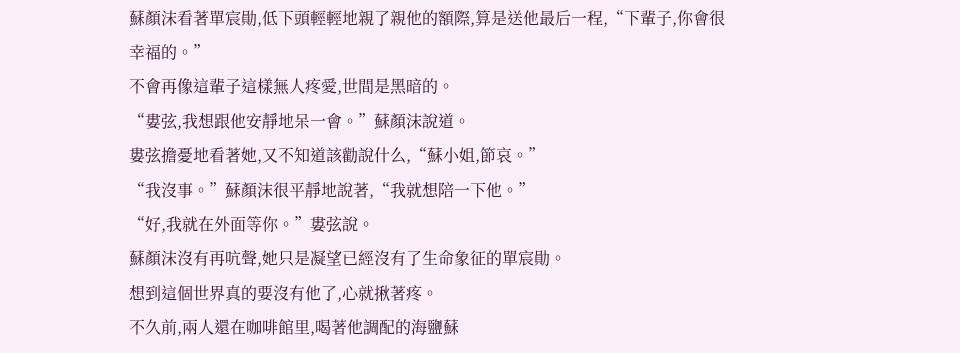蘇顏沫看著單宸勛,低下頭輕輕地親了親他的額際,算是送他最后一程,“下輩子,你會很幸福的。”
不會再像這輩子這樣無人疼愛,世間是黑暗的。
“婁弦,我想跟他安靜地呆一會。”蘇顏沫說道。
婁弦擔憂地看著她,又不知道該勸說什么,“蘇小姐,節哀。”
“我沒事。”蘇顏沫很平靜地說著,“我就想陪一下他。”
“好,我就在外面等你。”婁弦說。
蘇顏沫沒有再吭聲,她只是凝望已經沒有了生命象征的單宸勛。
想到這個世界真的要沒有他了,心就揪著疼。
不久前,兩人還在咖啡館里,喝著他調配的海鹽蘇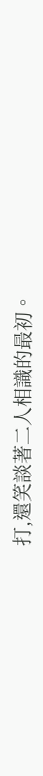打,還笑談著二人相識的最初。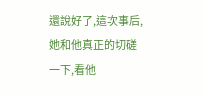還說好了,這次事后,她和他真正的切磋一下,看他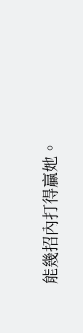能幾招內打得贏她。